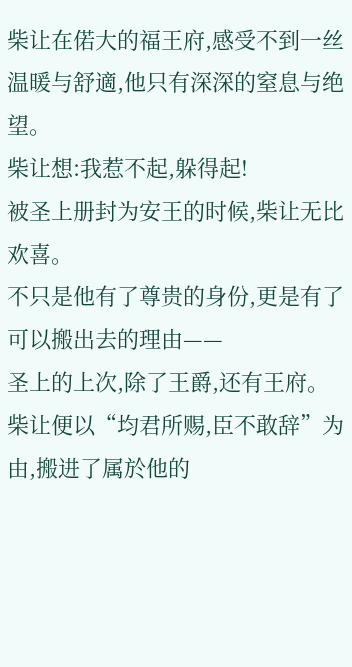柴让在偌大的福王府,感受不到一丝温暖与舒適,他只有深深的窒息与绝望。
柴让想:我惹不起,躲得起!
被圣上册封为安王的时候,柴让无比欢喜。
不只是他有了尊贵的身份,更是有了可以搬出去的理由——
圣上的上次,除了王爵,还有王府。
柴让便以“均君所赐,臣不敢辞”为由,搬进了属於他的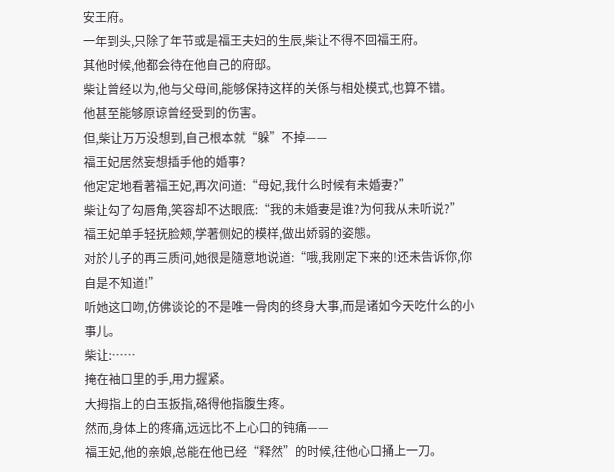安王府。
一年到头,只除了年节或是福王夫妇的生辰,柴让不得不回福王府。
其他时候,他都会待在他自己的府邸。
柴让曾经以为,他与父母间,能够保持这样的关係与相处模式,也算不错。
他甚至能够原谅曾经受到的伤害。
但,柴让万万没想到,自己根本就“躲”不掉——
福王妃居然妄想插手他的婚事?
他定定地看著福王妃,再次问道:“母妃,我什么时候有未婚妻?”
柴让勾了勾唇角,笑容却不达眼底:“我的未婚妻是谁?为何我从未听说?”
福王妃单手轻抚脸颊,学著侧妃的模样,做出娇弱的姿態。
对於儿子的再三质问,她很是隨意地说道:“哦,我刚定下来的!还未告诉你,你自是不知道!”
听她这口吻,仿佛谈论的不是唯一骨肉的终身大事,而是诸如今天吃什么的小事儿。
柴让:……
掩在袖口里的手,用力握紧。
大拇指上的白玉扳指,硌得他指腹生疼。
然而,身体上的疼痛,远远比不上心口的钝痛——
福王妃,他的亲娘,总能在他已经“释然”的时候,往他心口捅上一刀。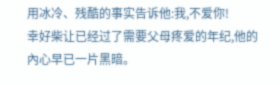用冰冷、残酷的事实告诉他:我,不爱你!
幸好柴让已经过了需要父母疼爱的年纪,他的內心早已一片黑暗。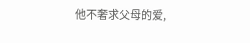他不奢求父母的爱,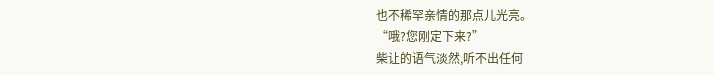也不稀罕亲情的那点儿光亮。
“哦?您刚定下来?”
柴让的语气淡然,听不出任何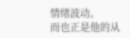情绪波动。
而也正是他的从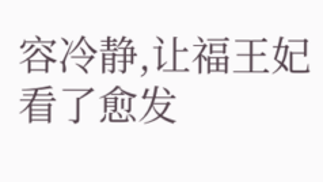容冷静,让福王妃看了愈发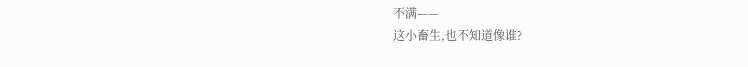不满——
这小畜生,也不知道像谁?